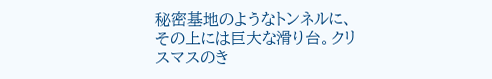秘密基地のようなトンネルに、その上には巨大な滑り台。クリスマスのき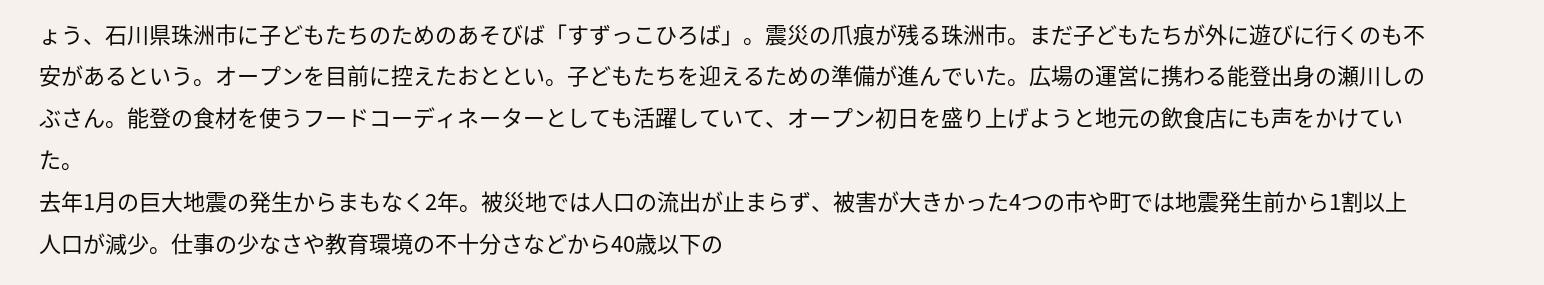ょう、石川県珠洲市に子どもたちのためのあそびば「すずっこひろば」。震災の爪痕が残る珠洲市。まだ子どもたちが外に遊びに行くのも不安があるという。オープンを目前に控えたおととい。子どもたちを迎えるための準備が進んでいた。広場の運営に携わる能登出身の瀬川しのぶさん。能登の食材を使うフードコーディネーターとしても活躍していて、オープン初日を盛り上げようと地元の飲食店にも声をかけていた。
去年1月の巨大地震の発生からまもなく2年。被災地では人口の流出が止まらず、被害が大きかった4つの市や町では地震発生前から1割以上人口が減少。仕事の少なさや教育環境の不十分さなどから40歳以下の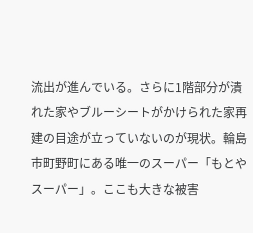流出が進んでいる。さらに1階部分が潰れた家やブルーシートがかけられた家再建の目途が立っていないのが現状。輪島市町野町にある唯一のスーパー「もとやスーパー」。ここも大きな被害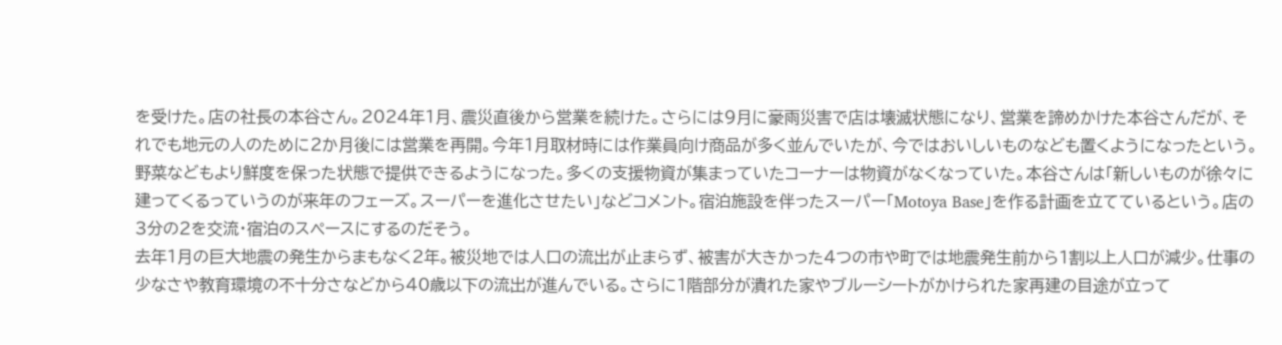を受けた。店の社長の本谷さん。2024年1月、震災直後から営業を続けた。さらには9月に豪雨災害で店は壊滅状態になり、営業を諦めかけた本谷さんだが、それでも地元の人のために2か月後には営業を再開。今年1月取材時には作業員向け商品が多く並んでいたが、今ではおいしいものなども置くようになったという。野菜などもより鮮度を保った状態で提供できるようになった。多くの支援物資が集まっていたコーナーは物資がなくなっていた。本谷さんは「新しいものが徐々に建ってくるっていうのが来年のフェーズ。スーパーを進化させたい」などコメント。宿泊施設を伴ったスーパー「Motoya Base」を作る計画を立てているという。店の3分の2を交流・宿泊のスペースにするのだそう。
去年1月の巨大地震の発生からまもなく2年。被災地では人口の流出が止まらず、被害が大きかった4つの市や町では地震発生前から1割以上人口が減少。仕事の少なさや教育環境の不十分さなどから40歳以下の流出が進んでいる。さらに1階部分が潰れた家やブルーシートがかけられた家再建の目途が立って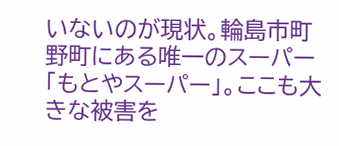いないのが現状。輪島市町野町にある唯一のスーパー「もとやスーパー」。ここも大きな被害を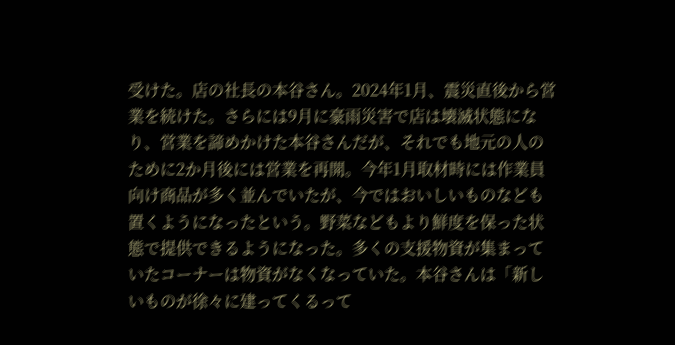受けた。店の社長の本谷さん。2024年1月、震災直後から営業を続けた。さらには9月に豪雨災害で店は壊滅状態になり、営業を諦めかけた本谷さんだが、それでも地元の人のために2か月後には営業を再開。今年1月取材時には作業員向け商品が多く並んでいたが、今ではおいしいものなども置くようになったという。野菜などもより鮮度を保った状態で提供できるようになった。多くの支援物資が集まっていたコーナーは物資がなくなっていた。本谷さんは「新しいものが徐々に建ってくるって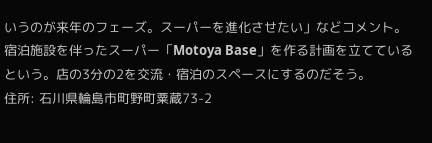いうのが来年のフェーズ。スーパーを進化させたい」などコメント。宿泊施設を伴ったスーパー「Motoya Base」を作る計画を立てているという。店の3分の2を交流・宿泊のスペースにするのだそう。
住所: 石川県輪島市町野町粟蔵73-2